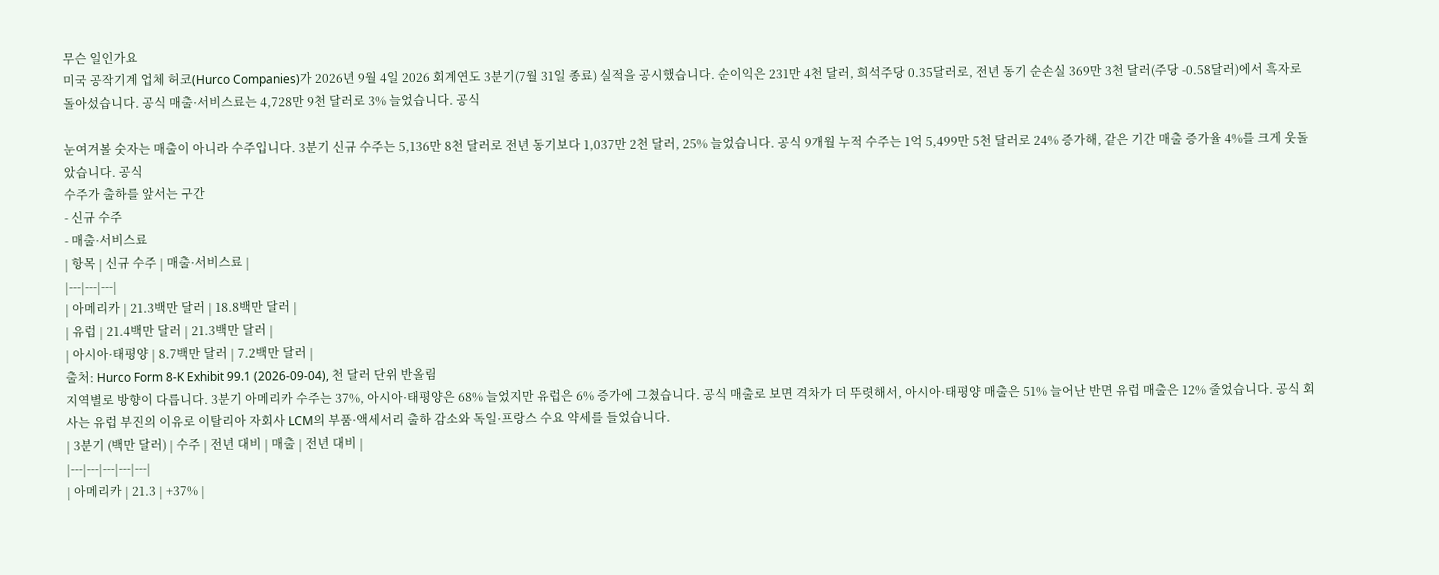무슨 일인가요
미국 공작기계 업체 허코(Hurco Companies)가 2026년 9월 4일 2026 회계연도 3분기(7월 31일 종료) 실적을 공시했습니다. 순이익은 231만 4천 달러, 희석주당 0.35달러로, 전년 동기 순손실 369만 3천 달러(주당 -0.58달러)에서 흑자로 돌아섰습니다. 공식 매출·서비스료는 4,728만 9천 달러로 3% 늘었습니다. 공식

눈여겨볼 숫자는 매출이 아니라 수주입니다. 3분기 신규 수주는 5,136만 8천 달러로 전년 동기보다 1,037만 2천 달러, 25% 늘었습니다. 공식 9개월 누적 수주는 1억 5,499만 5천 달러로 24% 증가해, 같은 기간 매출 증가율 4%를 크게 웃돌았습니다. 공식
수주가 출하를 앞서는 구간
- 신규 수주
- 매출·서비스료
| 항목 | 신규 수주 | 매출·서비스료 |
|---|---|---|
| 아메리카 | 21.3백만 달러 | 18.8백만 달러 |
| 유럽 | 21.4백만 달러 | 21.3백만 달러 |
| 아시아·태평양 | 8.7백만 달러 | 7.2백만 달러 |
출처: Hurco Form 8-K Exhibit 99.1 (2026-09-04), 천 달러 단위 반올림
지역별로 방향이 다릅니다. 3분기 아메리카 수주는 37%, 아시아·태평양은 68% 늘었지만 유럽은 6% 증가에 그쳤습니다. 공식 매출로 보면 격차가 더 뚜렷해서, 아시아·태평양 매출은 51% 늘어난 반면 유럽 매출은 12% 줄었습니다. 공식 회사는 유럽 부진의 이유로 이탈리아 자회사 LCM의 부품·액세서리 출하 감소와 독일·프랑스 수요 약세를 들었습니다.
| 3분기 (백만 달러) | 수주 | 전년 대비 | 매출 | 전년 대비 |
|---|---|---|---|---|
| 아메리카 | 21.3 | +37% |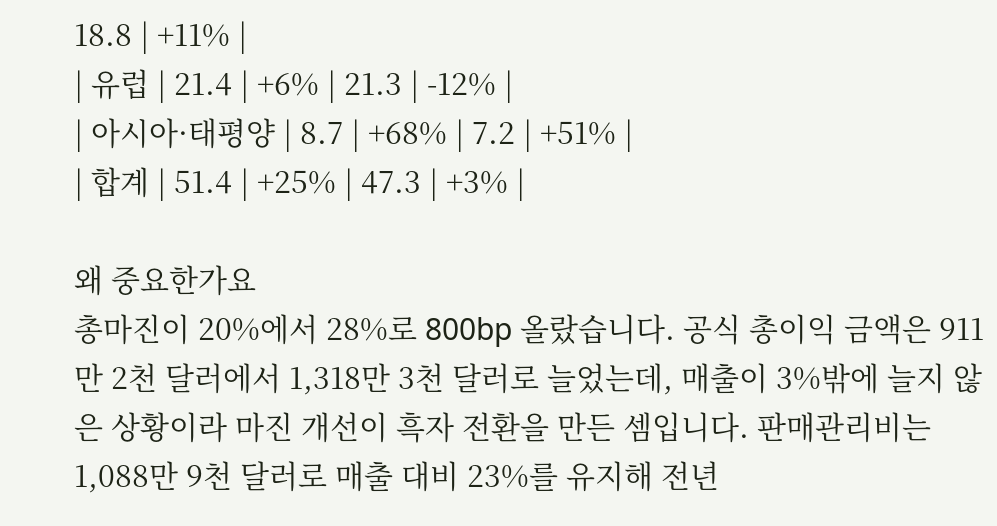18.8 | +11% |
| 유럽 | 21.4 | +6% | 21.3 | -12% |
| 아시아·태평양 | 8.7 | +68% | 7.2 | +51% |
| 합계 | 51.4 | +25% | 47.3 | +3% |

왜 중요한가요
총마진이 20%에서 28%로 800bp 올랐습니다. 공식 총이익 금액은 911만 2천 달러에서 1,318만 3천 달러로 늘었는데, 매출이 3%밖에 늘지 않은 상황이라 마진 개선이 흑자 전환을 만든 셈입니다. 판매관리비는 1,088만 9천 달러로 매출 대비 23%를 유지해 전년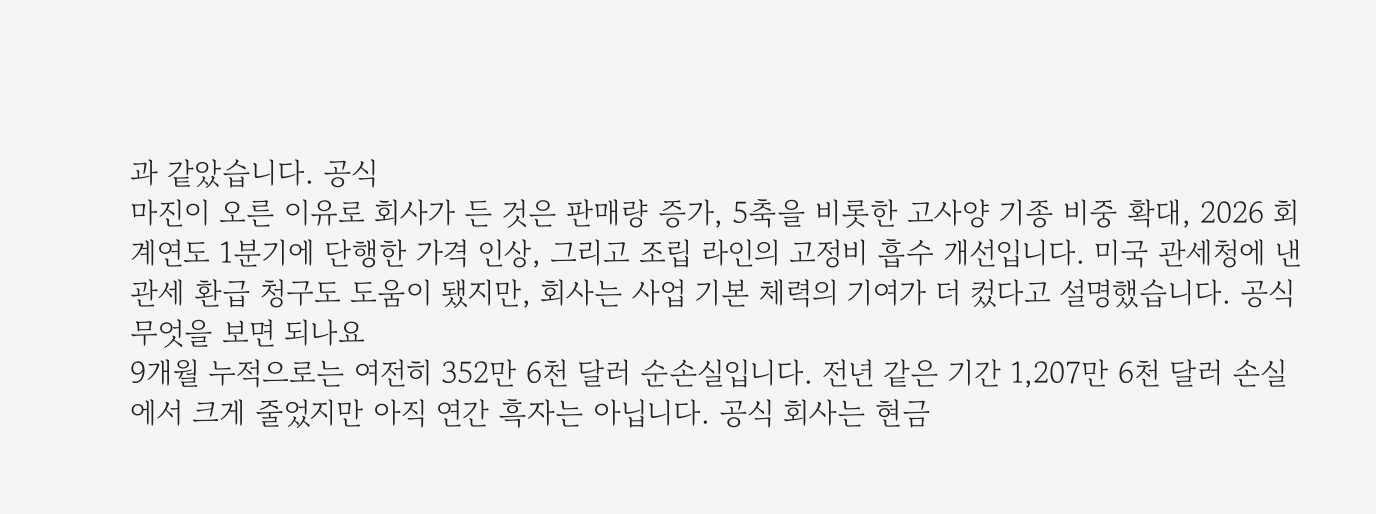과 같았습니다. 공식
마진이 오른 이유로 회사가 든 것은 판매량 증가, 5축을 비롯한 고사양 기종 비중 확대, 2026 회계연도 1분기에 단행한 가격 인상, 그리고 조립 라인의 고정비 흡수 개선입니다. 미국 관세청에 낸 관세 환급 청구도 도움이 됐지만, 회사는 사업 기본 체력의 기여가 더 컸다고 설명했습니다. 공식
무엇을 보면 되나요
9개월 누적으로는 여전히 352만 6천 달러 순손실입니다. 전년 같은 기간 1,207만 6천 달러 손실에서 크게 줄었지만 아직 연간 흑자는 아닙니다. 공식 회사는 현금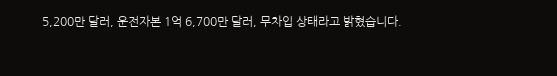5,200만 달러, 운전자본 1억 6,700만 달러, 무차입 상태라고 밝혔습니다.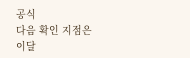공식
다음 확인 지점은 이달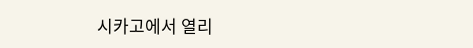시카고에서 열리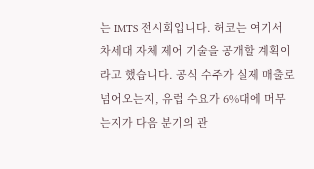는 IMTS 전시회입니다. 허코는 여기서 차세대 자체 제어 기술을 공개할 계획이라고 했습니다. 공식 수주가 실제 매출로 넘어오는지, 유럽 수요가 6%대에 머무는지가 다음 분기의 관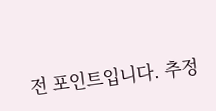전 포인트입니다. 추정